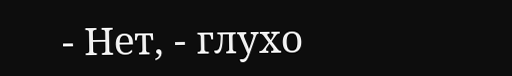- Нет, - глухо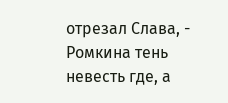отрезал Слава, - Ромкина тень невесть где, а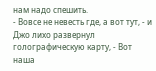нам надо спешить.
- Вовсе не невесть где, а вот тут, - и Джо лихо развернул голографическую карту, - Вот наша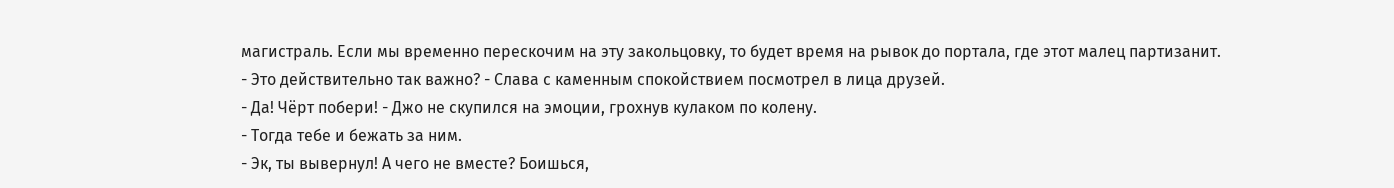магистраль. Если мы временно перескочим на эту закольцовку, то будет время на рывок до портала, где этот малец партизанит.
- Это действительно так важно? - Слава с каменным спокойствием посмотрел в лица друзей.
- Да! Чёрт побери! - Джо не скупился на эмоции, грохнув кулаком по колену.
- Тогда тебе и бежать за ним.
- Эк, ты вывернул! А чего не вместе? Боишься,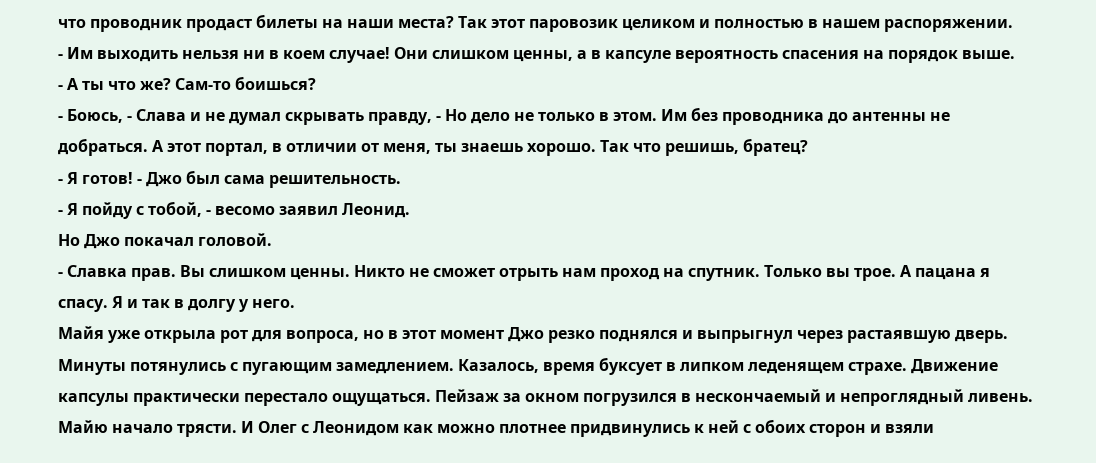что проводник продаст билеты на наши места? Так этот паровозик целиком и полностью в нашем распоряжении.
- Им выходить нельзя ни в коем случае! Они слишком ценны, а в капсуле вероятность спасения на порядок выше.
- А ты что же? Сам-то боишься?
- Боюсь, - Слава и не думал скрывать правду, - Но дело не только в этом. Им без проводника до антенны не добраться. А этот портал, в отличии от меня, ты знаешь хорошо. Так что решишь, братец?
- Я готов! - Джо был сама решительность.
- Я пойду с тобой, - весомо заявил Леонид.
Но Джо покачал головой.
- Славка прав. Вы слишком ценны. Никто не сможет отрыть нам проход на спутник. Только вы трое. А пацана я спасу. Я и так в долгу у него.
Майя уже открыла рот для вопроса, но в этот момент Джо резко поднялся и выпрыгнул через растаявшую дверь.
Минуты потянулись с пугающим замедлением. Казалось, время буксует в липком леденящем страхе. Движение капсулы практически перестало ощущаться. Пейзаж за окном погрузился в нескончаемый и непроглядный ливень. Майю начало трясти. И Олег с Леонидом как можно плотнее придвинулись к ней с обоих сторон и взяли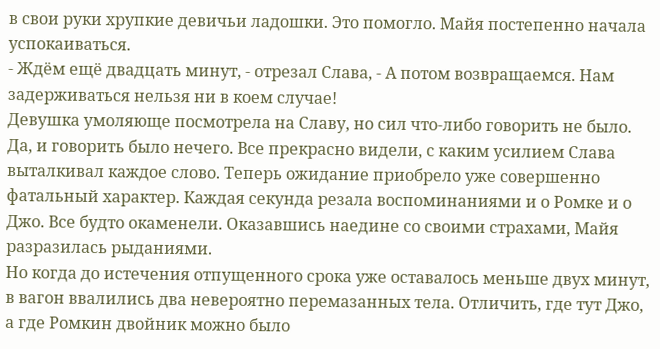в свои руки хрупкие девичьи ладошки. Это помогло. Майя постепенно начала успокаиваться.
- Ждём ещё двадцать минут, - отрезал Слава, - А потом возвращаемся. Нам задерживаться нельзя ни в коем случае!
Девушка умоляюще посмотрела на Славу, но сил что-либо говорить не было. Да, и говорить было нечего. Все прекрасно видели, с каким усилием Слава выталкивал каждое слово. Теперь ожидание приобрело уже совершенно фатальный характер. Каждая секунда резала воспоминаниями и о Ромке и о Джо. Все будто окаменели. Оказавшись наедине со своими страхами, Майя разразилась рыданиями.
Но когда до истечения отпущенного срока уже оставалось меньше двух минут, в вагон ввалились два невероятно перемазанных тела. Отличить, где тут Джо, а где Ромкин двойник можно было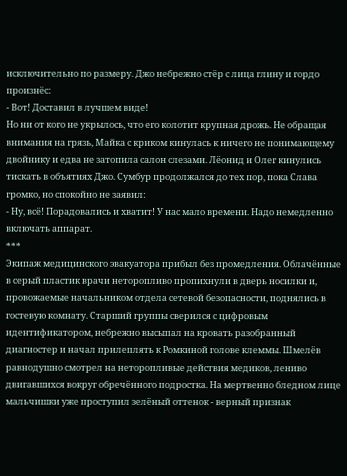исключительно по размеру. Джо небрежно стёр с лица глину и гордо произнёс:
- Вот! Доставил в лучшем виде!
Но ни от кого не укрылось, что его колотит крупная дрожь. Не обращая внимания на грязь, Майка с криком кинулась к ничего не понимающему двойнику и едва не затопила салон слезами. Лёонид и Олег кинулись тискать в объятиях Джо. Сумбур продолжался до тех пор, пока Слава громко, но спокойно не заявил:
- Ну, всё! Порадовались и хватит! У нас мало времени. Надо немедленно включать аппарат.
***
Экипаж медицинского эвакуатора прибыл без промедления. Облачённые в серый пластик врачи неторопливо пропихнули в дверь носилки и, провожаемые начальником отдела сетевой безопасности, поднялись в гостевую комнату. Старший группы сверился с цифровым идентификатором, небрежно высыпал на кровать разобранный диагностер и начал прилеплять к Ромкиной голове клеммы. Шмелёв равнодушно смотрел на неторопливые действия медиков, лениво двигавшихся вокруг обречённого подростка. На мертвенно бледном лице мальчишки уже проступил зелёный оттенок - верный признак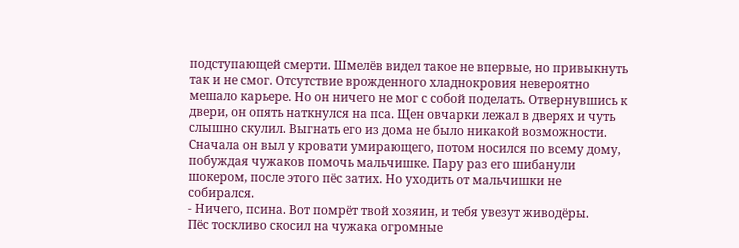подступающей смерти. Шмелёв видел такое не впервые, но привыкнуть так и не смог. Отсутствие врожденного хладнокровия невероятно мешало карьере. Но он ничего не мог с собой поделать. Отвернувшись к двери, он опять наткнулся на пса. Щен овчарки лежал в дверях и чуть слышно скулил. Выгнать его из дома не было никакой возможности. Сначала он выл у кровати умирающего, потом носился по всему дому, побуждая чужаков помочь мальчишке. Пару раз его шибанули шокером, после этого пёс затих. Но уходить от мальчишки не собирался.
- Ничего, псина. Вот помрёт твой хозяин, и тебя увезут живодёры.
Пёс тоскливо скосил на чужака огромные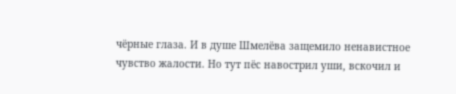чёрные глаза. И в душе Шмелёва защемило ненавистное чувство жалости. Но тут пёс навострил уши, вскочил и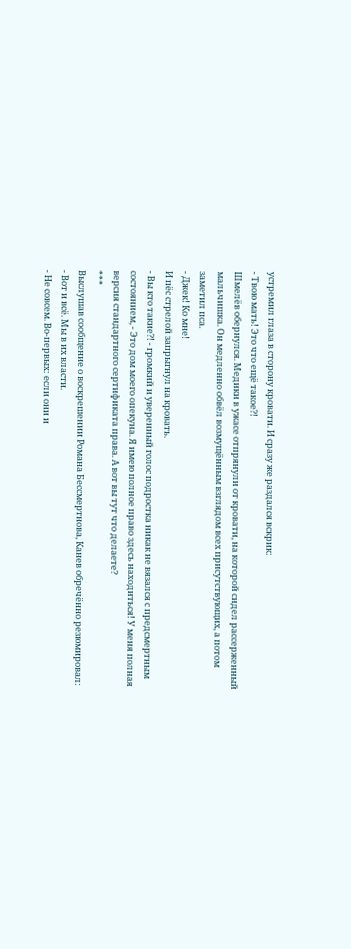устремил глаза в сторону кровати. И сразу же раздался вскрик:
- Твою мать! Это что ещё такое?!
Шмелёв обернулся. Медики в ужасе отпрянули от кровати, на которой сидел рассерженный мальчишка. Он медленно обвёл возмущённым взглядом всех присутствующих, а потом заметил пса.
- Джек! Ко мне!
И пёс стрелой запрыгнул на кровать.
- Вы кто такие?! - громкий и уверенный голос подростка никак не вязался с предсмертным состоянием, - Это дом моего опекуна. Я имею полное право здесь находиться! У меня полная версия стандартного сертификата права. А вот вы тут что делаете?
***
Выслушав сообщение о воскрешении Романа Бессмертнова, Канев обречённо резюмировал:
- Вот и всё. Мы в их власти.
- Не совсем. Во-первых: если они и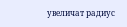увеличат радиус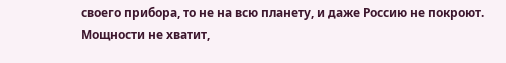своего прибора, то не на всю планету, и даже Россию не покроют. Мощности не хватит,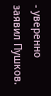- уверенно заявил Пушков.